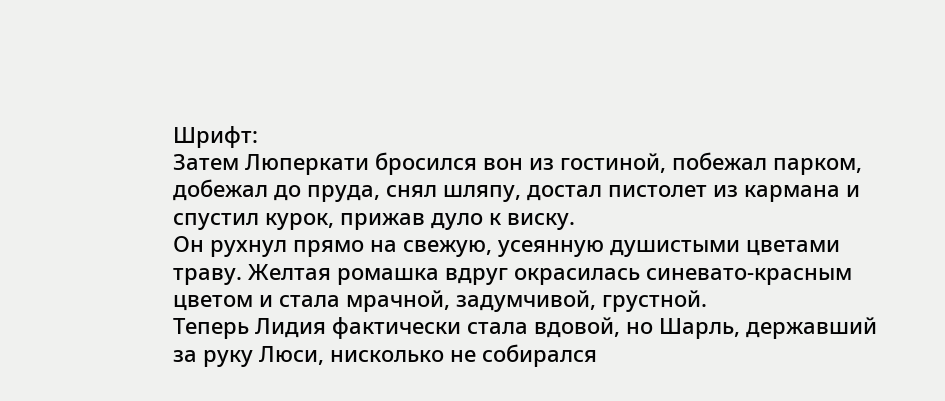Шрифт:
Затем Люперкати бросился вон из гостиной, побежал парком, добежал до пруда, снял шляпу, достал пистолет из кармана и спустил курок, прижав дуло к виску.
Он рухнул прямо на свежую, усеянную душистыми цветами траву. Желтая ромашка вдруг окрасилась синевато-красным цветом и стала мрачной, задумчивой, грустной.
Теперь Лидия фактически стала вдовой, но Шарль, державший за руку Люси, нисколько не собирался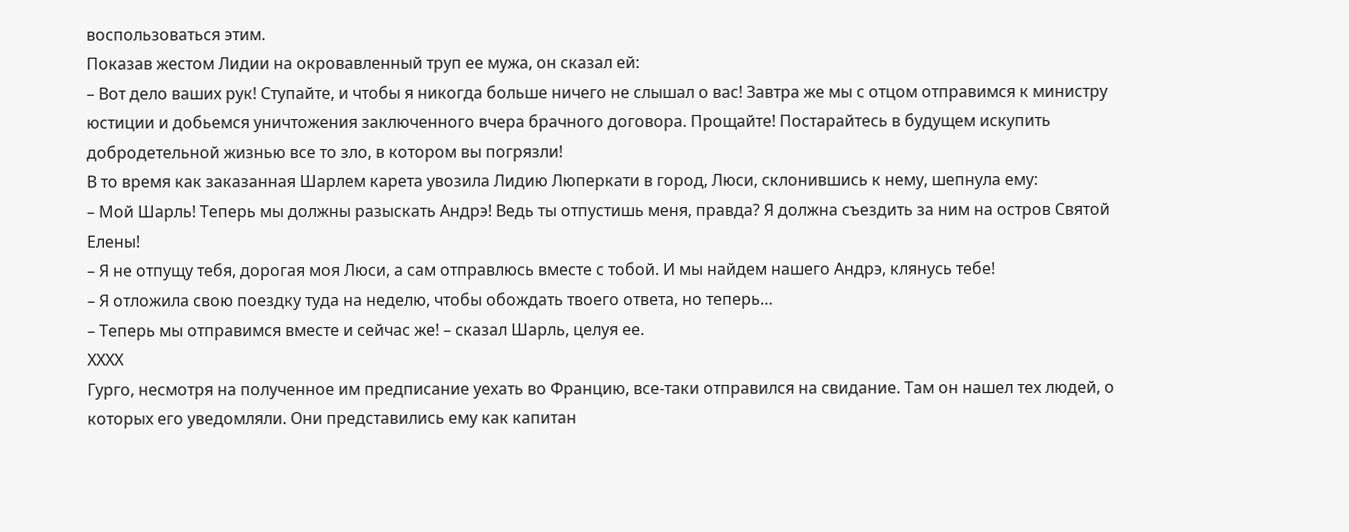воспользоваться этим.
Показав жестом Лидии на окровавленный труп ее мужа, он сказал ей:
– Вот дело ваших рук! Ступайте, и чтобы я никогда больше ничего не слышал о вас! Завтра же мы с отцом отправимся к министру юстиции и добьемся уничтожения заключенного вчера брачного договора. Прощайте! Постарайтесь в будущем искупить добродетельной жизнью все то зло, в котором вы погрязли!
В то время как заказанная Шарлем карета увозила Лидию Люперкати в город, Люси, склонившись к нему, шепнула ему:
– Мой Шарль! Теперь мы должны разыскать Андрэ! Ведь ты отпустишь меня, правда? Я должна съездить за ним на остров Святой Елены!
– Я не отпущу тебя, дорогая моя Люси, а сам отправлюсь вместе с тобой. И мы найдем нашего Андрэ, клянусь тебе!
– Я отложила свою поездку туда на неделю, чтобы обождать твоего ответа, но теперь…
– Теперь мы отправимся вместе и сейчас же! – сказал Шарль, целуя ее.
ХХХХ
Гурго, несмотря на полученное им предписание уехать во Францию, все-таки отправился на свидание. Там он нашел тех людей, о которых его уведомляли. Они представились ему как капитан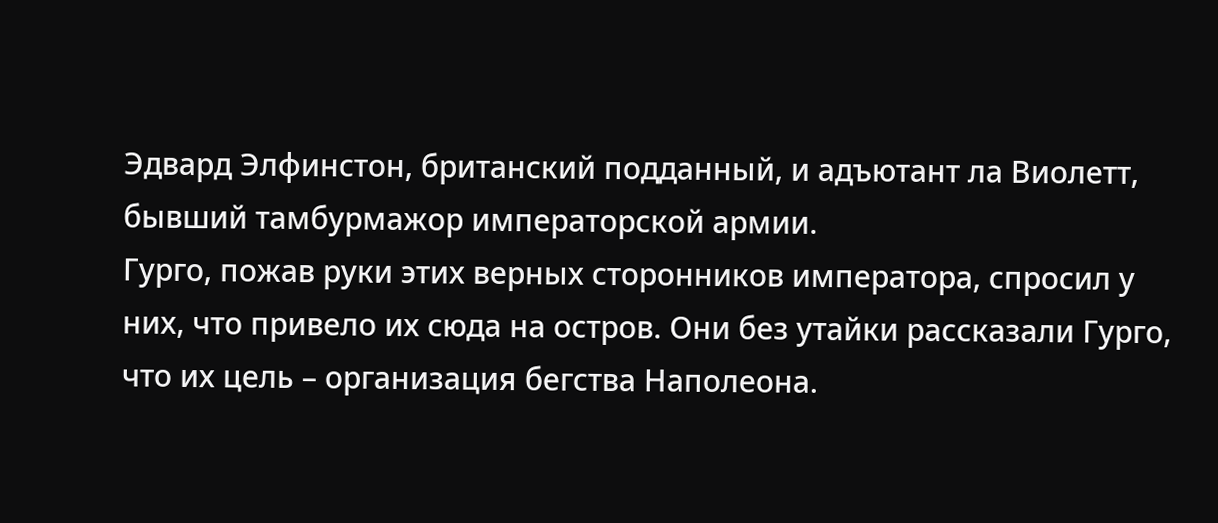Эдвард Элфинстон, британский подданный, и адъютант ла Виолетт, бывший тамбурмажор императорской армии.
Гурго, пожав руки этих верных сторонников императора, спросил у них, что привело их сюда на остров. Они без утайки рассказали Гурго, что их цель – организация бегства Наполеона.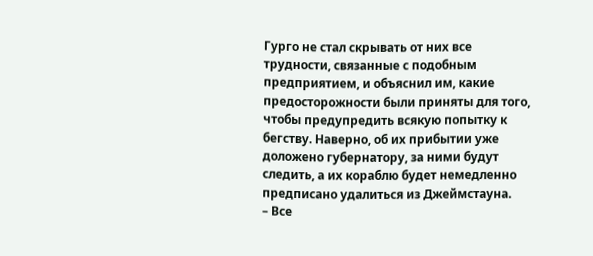Гурго не стал скрывать от них все трудности, связанные с подобным предприятием, и объяснил им, какие предосторожности были приняты для того, чтобы предупредить всякую попытку к бегству. Наверно, об их прибытии уже доложено губернатору, за ними будут следить, а их кораблю будет немедленно предписано удалиться из Джеймстауна.
– Все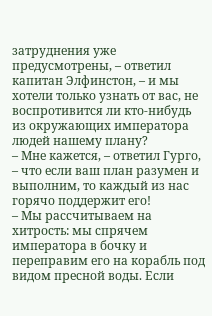затруднения уже предусмотрены, – ответил капитан Элфинстон, – и мы хотели только узнать от вас, не воспротивится ли кто-нибудь из окружающих императора людей нашему плану?
– Мне кажется, – ответил Гурго, – что если ваш план разумен и выполним, то каждый из нас горячо поддержит его!
– Мы рассчитываем на хитрость: мы спрячем императора в бочку и переправим его на корабль под видом пресной воды. Если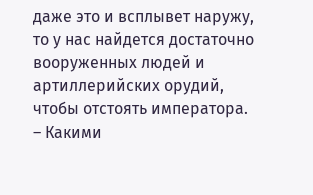даже это и всплывет наружу, то у нас найдется достаточно вооруженных людей и артиллерийских орудий, чтобы отстоять императора.
– Какими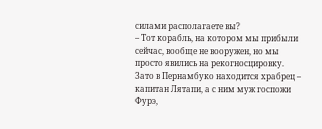силами располагаете вы?
– Тот корабль, на котором мы прибыли сейчас, вообще не вооружен, но мы просто явились на рекогносцировку. Зато в Пернамбуко находится храбрец – капитан Лятапи, а с ним муж госпожи Фурэ,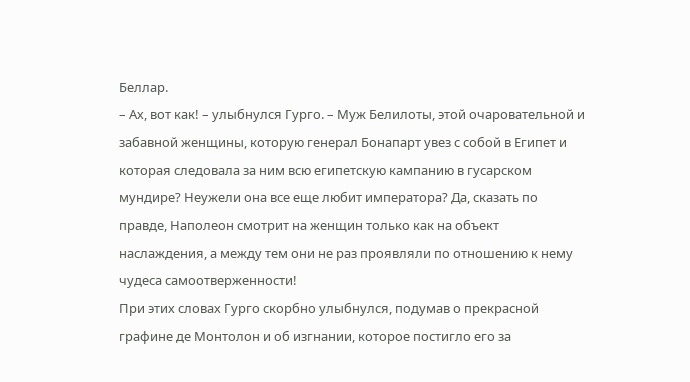Беллар.
– Ах, вот как! – улыбнулся Гурго. – Муж Белилоты, этой очаровательной и забавной женщины, которую генерал Бонапарт увез с собой в Египет и которая следовала за ним всю египетскую кампанию в гусарском мундире? Неужели она все еще любит императора? Да, сказать по правде, Наполеон смотрит на женщин только как на объект наслаждения, а между тем они не раз проявляли по отношению к нему чудеса самоотверженности!
При этих словах Гурго скорбно улыбнулся, подумав о прекрасной графине де Монтолон и об изгнании, которое постигло его за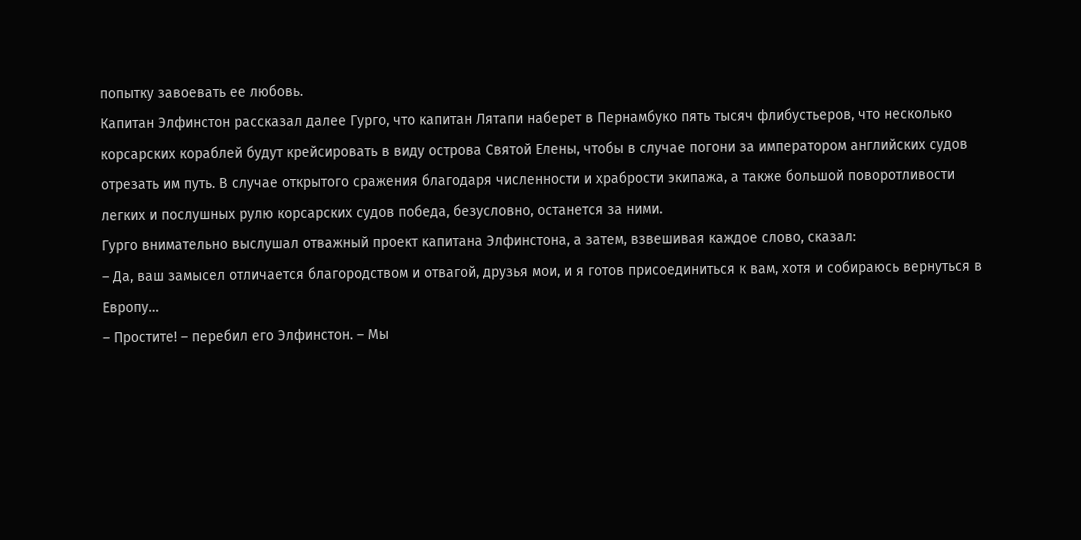попытку завоевать ее любовь.
Капитан Элфинстон рассказал далее Гурго, что капитан Лятапи наберет в Пернамбуко пять тысяч флибустьеров, что несколько корсарских кораблей будут крейсировать в виду острова Святой Елены, чтобы в случае погони за императором английских судов отрезать им путь. В случае открытого сражения благодаря численности и храбрости экипажа, а также большой поворотливости легких и послушных рулю корсарских судов победа, безусловно, останется за ними.
Гурго внимательно выслушал отважный проект капитана Элфинстона, а затем, взвешивая каждое слово, сказал:
– Да, ваш замысел отличается благородством и отвагой, друзья мои, и я готов присоединиться к вам, хотя и собираюсь вернуться в Европу…
– Простите! – перебил его Элфинстон. – Мы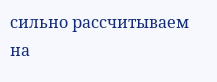сильно рассчитываем на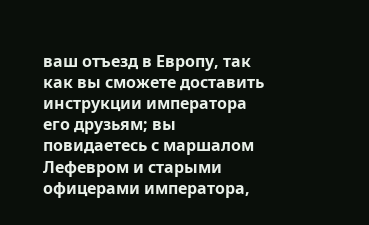ваш отъезд в Европу, так как вы сможете доставить инструкции императора его друзьям; вы повидаетесь с маршалом Лефевром и старыми офицерами императора,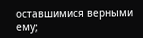оставшимися верными ему;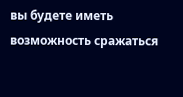вы будете иметь возможность сражаться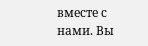вместе с нами. Вы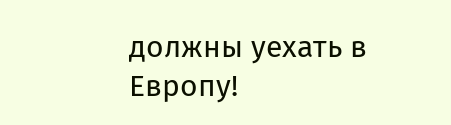должны уехать в Европу!